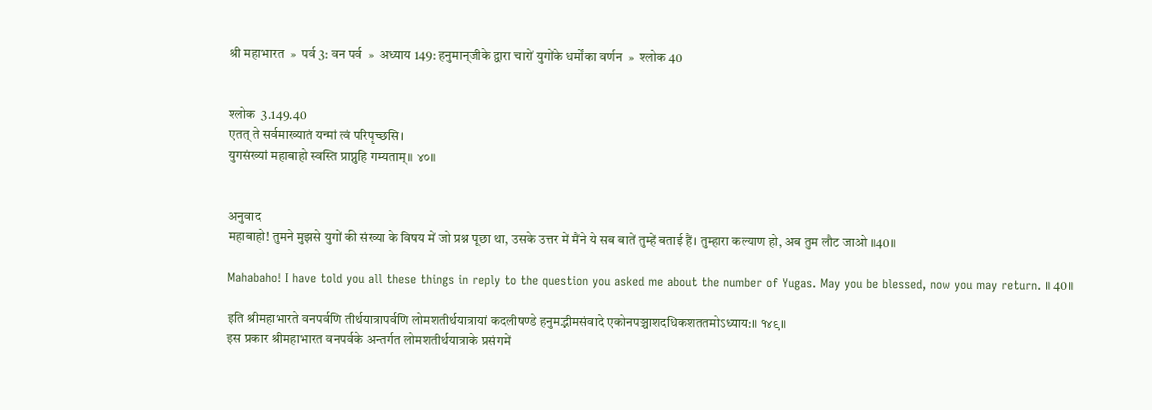श्री महाभारत  »  पर्व 3: वन पर्व  »  अध्याय 149: हनुमान‍्जीके द्वारा चारों युगोंके धर्मोंका वर्णन  »  श्लोक 40


श्लोक  3.149.40
एतत् ते सर्वमाख्यातं यन्मां त्वं परिपृच्छसि।
युगसंख्यां महाबाहो स्वस्ति प्राप्नुहि गम्यताम्॥ ४०॥


अनुवाद
महाबाहो! तुमने मुझसे युगों की संख्या के विषय में जो प्रश्न पूछा था, उसके उत्तर में मैंने ये सब बातें तुम्हें बताई हैं। तुम्हारा कल्याण हो, अब तुम लौट जाओ ॥40॥

Mahabaho! I have told you all these things in reply to the question you asked me about the number of Yugas. May you be blessed, now you may return. ॥ 40॥

इति श्रीमहाभारते वनपर्वणि तीर्थयात्रापर्वणि लोमशतीर्थयात्रायां कदलीषण्डे हनुमद्भीमसंवादे एकोनपञ्चाशदधिकशततमोऽध्याय:॥ १४९॥
इस प्रकार श्रीमहाभारत वनपर्वके अन्तर्गत लोमशतीर्थयात्राके प्रसंगमें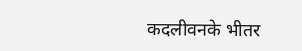कदलीवनके भीतर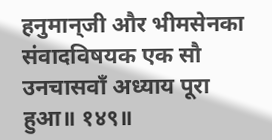हनुमान‍्जी और भीमसेनका संवादविषयक एक सौ उनचासवाँ अध्याय पूरा हुआ॥ १४९॥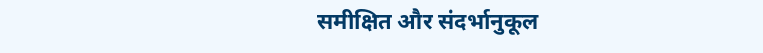समीक्षित और संदर्भानुकूल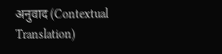अनुवाद (Contextual Translation)